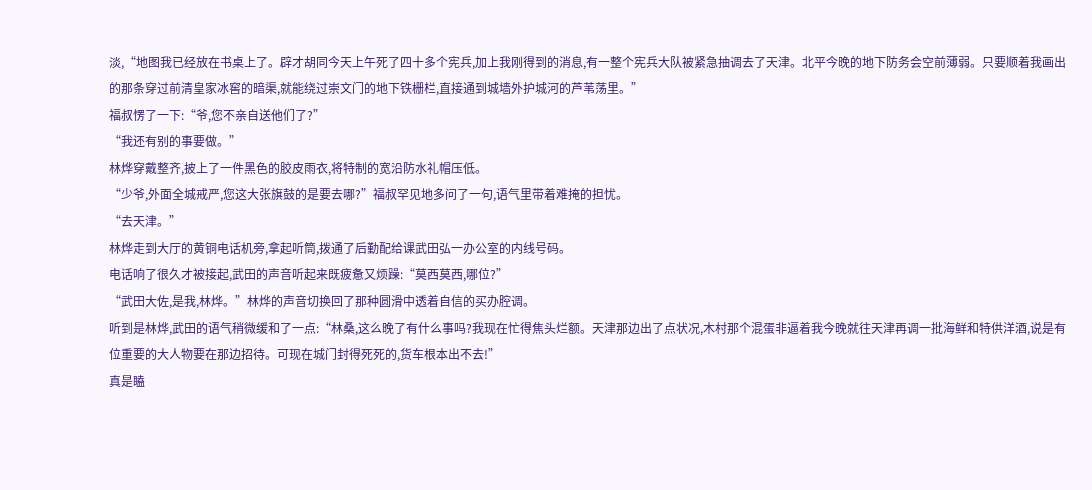淡,“地图我已经放在书桌上了。辟才胡同今天上午死了四十多个宪兵,加上我刚得到的消息,有一整个宪兵大队被紧急抽调去了天津。北平今晚的地下防务会空前薄弱。只要顺着我画出的那条穿过前清皇家冰窖的暗渠,就能绕过崇文门的地下铁栅栏,直接通到城墙外护城河的芦苇荡里。”
福叔愣了一下:“爷,您不亲自送他们了?”
“我还有别的事要做。”
林烨穿戴整齐,披上了一件黑色的胶皮雨衣,将特制的宽沿防水礼帽压低。
“少爷,外面全城戒严,您这大张旗鼓的是要去哪?”福叔罕见地多问了一句,语气里带着难掩的担忧。
“去天津。”
林烨走到大厅的黄铜电话机旁,拿起听筒,拨通了后勤配给课武田弘一办公室的内线号码。
电话响了很久才被接起,武田的声音听起来既疲惫又烦躁:“莫西莫西,哪位?”
“武田大佐,是我,林烨。”林烨的声音切换回了那种圆滑中透着自信的买办腔调。
听到是林烨,武田的语气稍微缓和了一点:“林桑,这么晚了有什么事吗?我现在忙得焦头烂额。天津那边出了点状况,木村那个混蛋非逼着我今晚就往天津再调一批海鲜和特供洋酒,说是有位重要的大人物要在那边招待。可现在城门封得死死的,货车根本出不去!”
真是瞌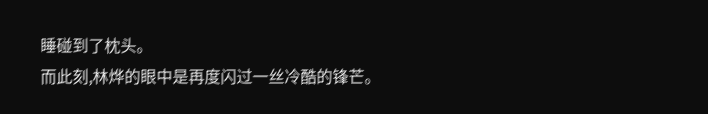睡碰到了枕头。
而此刻,林烨的眼中是再度闪过一丝冷酷的锋芒。